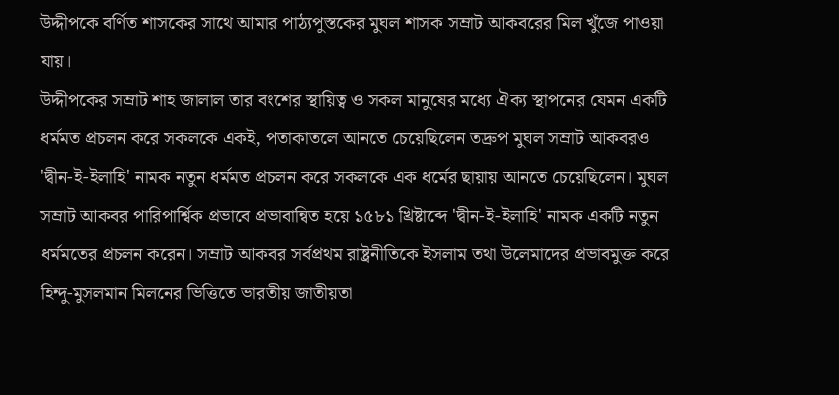উদ্দীপকে বর্ণিত শাসকের সাথে আমার পাঠ্যপুস্তকের মুঘল শাসক সম্রাট আকবরের মিল খুঁজে পাওয়া যায়।
উদ্দীপকের সম্রাট শাহ জালাল তার বংশের স্থায়িত্ব ও সকল মানুষের মধ্যে ঐক্য স্থাপনের যেমন একটি ধর্মমত প্রচলন করে সকলকে একই, পতাকাতলে আনতে চেয়েছিলেন তদ্রুপ মুঘল সম্রাট আকবরও 'দ্বীন-ই-ইলাহি' নামক নতুন ধর্মমত প্রচলন করে সকলকে এক ধর্মের ছায়ায় আনতে চেয়েছিলেন। মুঘল সম্রাট আকবর পারিপার্শ্বিক প্রভাবে প্রভাবান্বিত হয়ে ১৫৮১ খ্রিষ্টাব্দে 'দ্বীন-ই-ইলাহি' নামক একটি নতুন ধর্মমতের প্রচলন করেন। সম্রাট আকবর সর্বপ্রথম রাষ্ট্রনীতিকে ইসলাম তথা উলেমাদের প্রভাবমুক্ত করে হিন্দু-মুসলমান মিলনের ভিত্তিতে ভারতীয় জাতীয়তা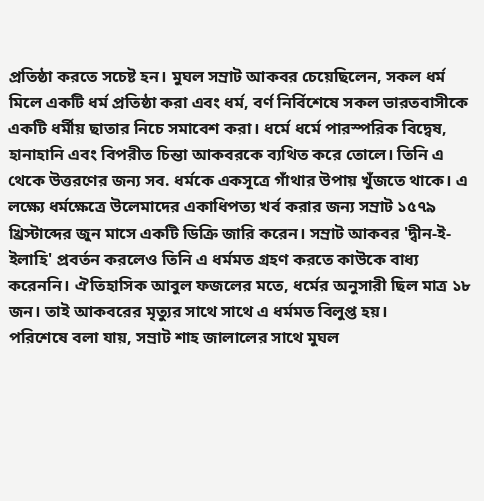প্রতিষ্ঠা করতে সচেষ্ট হন। মুঘল সম্রাট আকবর চেয়েছিলেন, সকল ধর্ম মিলে একটি ধর্ম প্রতিষ্ঠা করা এবং ধর্ম, বর্ণ নির্বিশেষে সকল ভারতবাসীকে একটি ধর্মীয় ছাতার নিচে সমাবেশ করা। ধর্মে ধর্মে পারস্পরিক বিদ্বেষ, হানাহানি এবং বিপরীত চিন্তা আকবরকে ব্যথিত করে তোলে। তিনি এ থেকে উত্তরণের জন্য সব. ধর্মকে একসূত্রে গাঁথার উপায় খুঁজতে থাকে। এ লক্ষ্যে ধর্মক্ষেত্রে উলেমাদের একাধিপত্য খর্ব করার জন্য সম্রাট ১৫৭৯ খ্রিস্টাব্দের জুন মাসে একটি ডিক্রি জারি করেন। সম্রাট আকবর 'দ্বীন-ই-ইলাহি' প্রবর্তন করলেও তিনি এ ধর্মমত গ্রহণ করতে কাউকে বাধ্য করেননি। ঐতিহাসিক আবুল ফজলের মতে, ধর্মের অনুসারী ছিল মাত্র ১৮ জন। তাই আকবরের মৃত্যুর সাথে সাথে এ ধর্মমত বিলুপ্ত হয়।
পরিশেষে বলা যায়, সম্রাট শাহ জালালের সাথে মুঘল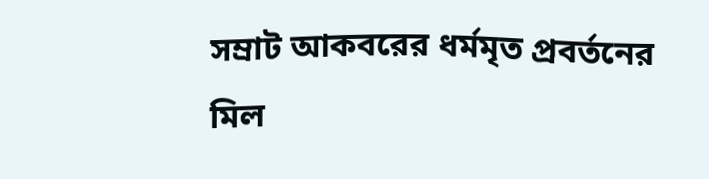সম্রাট আকবরের ধর্মমৃত প্রবর্তনের মিল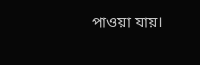পাওয়া যায়।